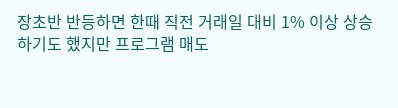장초반 반등하면 한때 직전 거래일 대비 1% 이상 상승하기도 했지만 프로그램 매도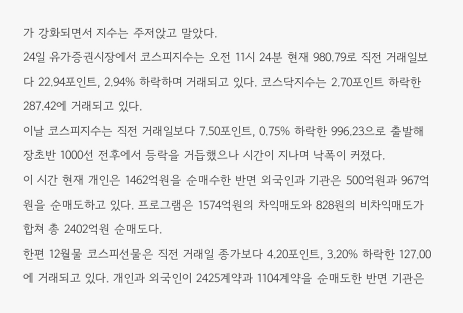가 강화되면서 지수는 주저앉고 말았다.
24일 유가증권시장에서 코스피지수는 오전 11시 24분 현재 980.79로 직전 거래일보다 22.94포인트, 2.94% 하락하며 거래되고 있다. 코스닥지수는 2.70포인트 하락한 287.42에 거래되고 있다.
이날 코스피지수는 직전 거래일보다 7.50포인트, 0.75% 하락한 996.23으로 출발해 장초반 1000선 전후에서 등락을 거듭했으나 시간이 지나며 낙폭이 커졌다.
이 시간 현재 개인은 1462억원을 순매수한 반면 외국인과 기관은 500억원과 967억원을 순매도하고 있다. 프로그램은 1574억원의 차익매도와 828원의 비차익매도가 합쳐 총 2402억원 순매도다.
한편 12월물 코스피선물은 직전 거래일 종가보다 4.20포인트, 3.20% 하락한 127.00에 거래되고 있다. 개인과 외국인이 2425계약과 1104계약을 순매도한 반면 기관은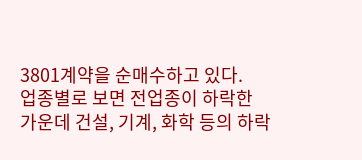3801계약을 순매수하고 있다.
업종별로 보면 전업종이 하락한 가운데 건설, 기계, 화학 등의 하락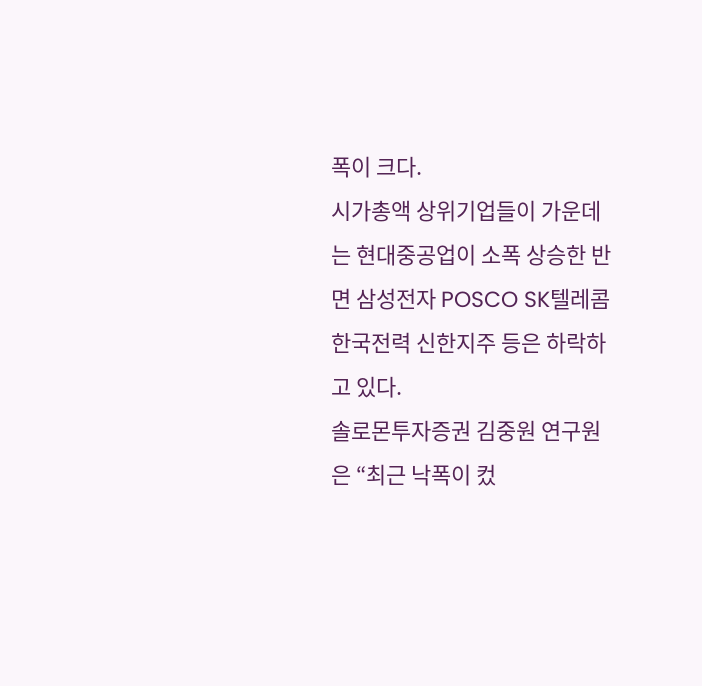폭이 크다.
시가총액 상위기업들이 가운데는 현대중공업이 소폭 상승한 반면 삼성전자 POSCO SK텔레콤 한국전력 신한지주 등은 하락하고 있다.
솔로몬투자증권 김중원 연구원은 “최근 낙폭이 컸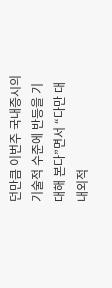던만큼 이번주 국내증시의 기술적 수준에 반등을 기대해 본다”면서 “다만 대내외적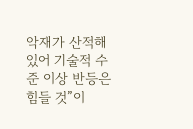악재가 산적해 있어 기술적 수준 이상 반등은 힘들 것”이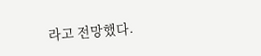라고 전망했다.